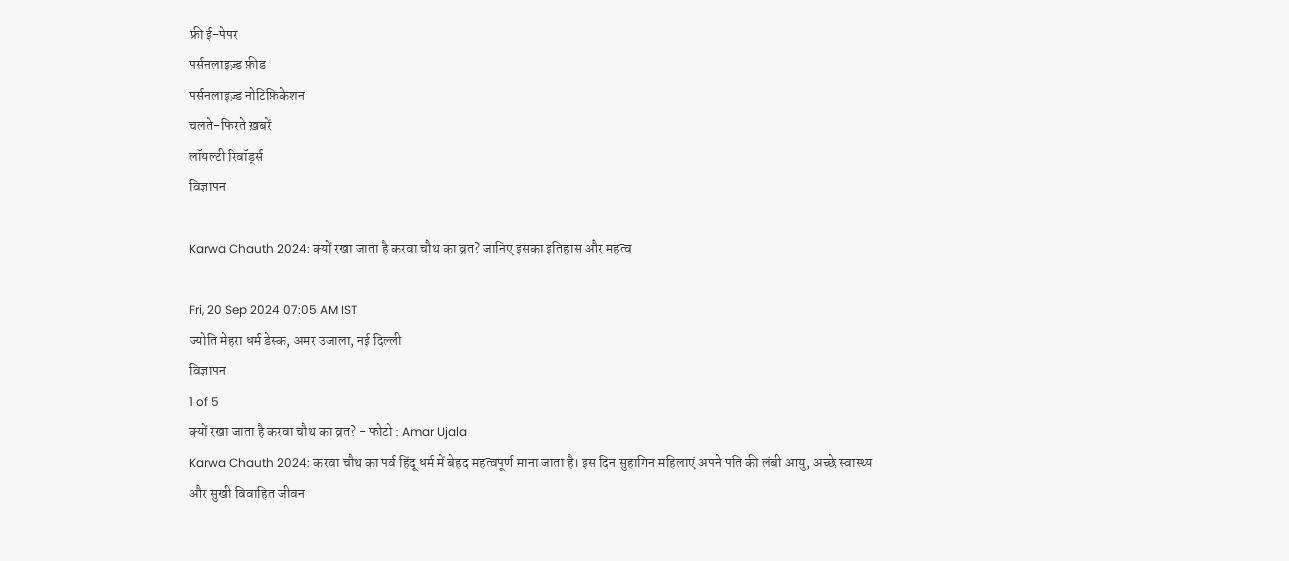फ्री ई-पेपर
पर्सनलाइज़्ड फ़ीड
पर्सनलाइज़्ड नोटिफ़िकेशन
चलते-फिरते ख़बरें
लॉयल्टी रिवॉर्ड्स
विज्ञापन

Karwa Chauth 2024: क्यों रखा जाता है करवा चौथ का व्रत? जानिए इसका इतिहास और महत्व

Fri, 20 Sep 2024 07:05 AM IST
ज्योति मेहरा धर्म डेस्क, अमर उजाला, नई दिल्ली
विज्ञापन
1 of 5
क्यों रखा जाता है करवा चौथ का व्रत? - फोटो : Amar Ujala
Karwa Chauth 2024: करवा चौथ का पर्व हिंदू धर्म में बेहद महत्वपूर्ण माना जाता है। इस दिन सुहागिन महिलाएं अपने पति की लंबी आयु, अच्छे स्वास्थ्य और सुखी विवाहित जीवन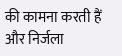की कामना करती हैं और निर्जला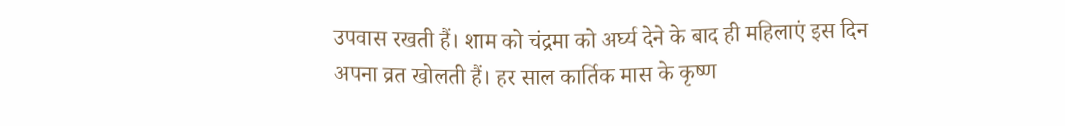उपवास रखती हैं। शाम को चंद्रमा को अर्घ्य देने के बाद ही महिलाएं इस दिन अपना व्रत खोलती हैं। हर साल कार्तिक मास के कृष्ण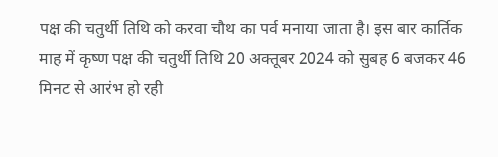पक्ष की चतुर्थी तिथि को करवा चौथ का पर्व मनाया जाता है। इस बार कार्तिक माह में कृष्ण पक्ष की चतुर्थी तिथि 20 अक्तूबर 2024 को सुबह 6 बजकर 46 मिनट से आरंभ हो रही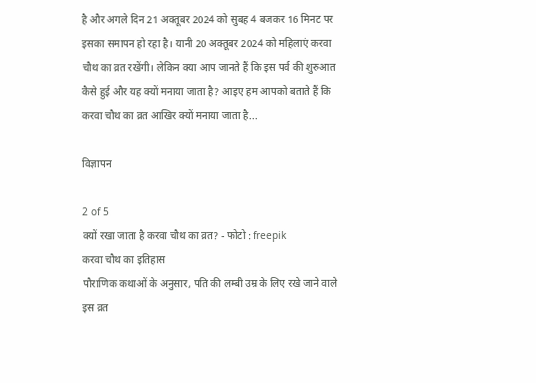है और अगले दिन 21 अक्तूबर 2024 को सुबह 4 बजकर 16 मिनट पर इसका समापन हो रहा है। यानी 20 अक्तूबर 2024 को महिलाएं करवा चौथ का व्रत रखेंगी। लेकिन क्या आप जानते हैं कि इस पर्व की शुरुआत कैसे हुई और यह क्यों मनाया जाता है? आइए हम आपको बताते हैं कि करवा चौथ का व्रत आखिर क्यों मनाया जाता है...

विज्ञापन

2 of 5
क्यों रखा जाता है करवा चौथ का व्रत? - फोटो : freepik
करवा चौथ का इतिहास
पौराणिक कथाओं के अनुसार, पति की लम्बी उम्र के लिए रखे जाने वाले इस व्रत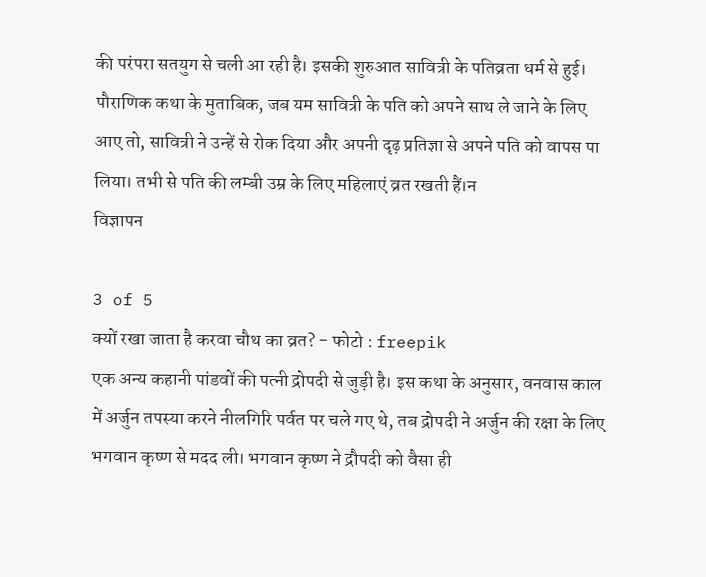की परंपरा सतयुग से चली आ रही है। इसकी शुरुआत सावित्री के पतिव्रता धर्म से हुई। पौराणिक कथा के मुताबिक, जब यम सावित्री के पति को अपने साथ ले जाने के लिए आए तो, सावित्री ने उन्हें से रोक दिया और अपनी दृढ़ प्रतिज्ञा से अपने पति को वापस पा लिया। तभी से पति की लम्बी उम्र के लिए महिलाएं व्रत रखती हैं।न
विज्ञापन

3 of 5
क्यों रखा जाता है करवा चौथ का व्रत? - फोटो : freepik
एक अन्य कहानी पांडवों की पत्नी द्रोपदी से जुड़ी है। इस कथा के अनुसार, वनवास काल में अर्जुन तपस्या करने नीलगिरि पर्वत पर चले गए थे, तब द्रोपदी ने अर्जुन की रक्षा के लिए भगवान कृष्ण से मदद ली। भगवान कृष्ण ने द्रौपदी को वैसा ही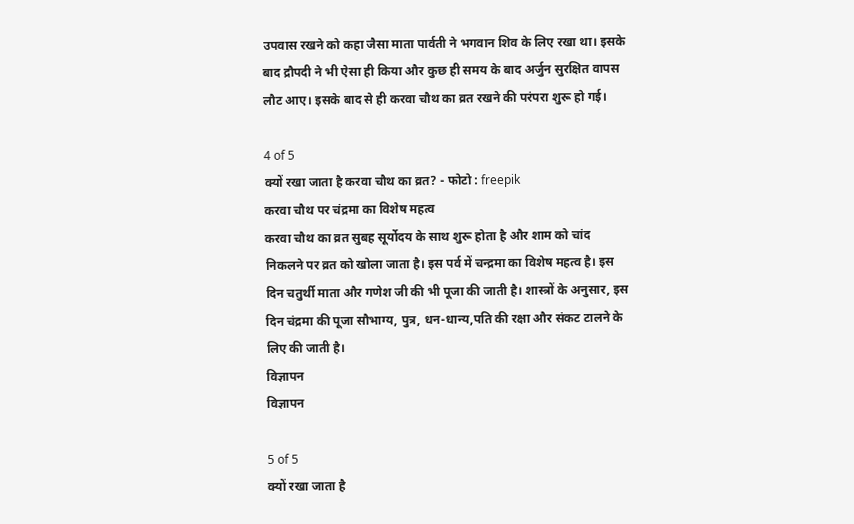उपवास रखने को कहा जैसा माता पार्वती ने भगवान शिव के लिए रखा था। इसके बाद द्रौपदी ने भी ऐसा ही किया और कुछ ही समय के बाद अर्जुन सुरक्षित वापस लौट आए। इसके बाद से ही करवा चौथ का व्रत रखने की परंपरा शुरू हो गई।

4 of 5
क्यों रखा जाता है करवा चौथ का व्रत? - फोटो : freepik
करवा चौथ पर चंद्रमा का विशेष महत्व
करवा चौथ का व्रत सुबह सूर्योदय के साथ शुरू होता है और शाम को चांद निकलने पर व्रत को खोला जाता है। इस पर्व में चन्द्रमा का विशेष महत्व है। इस दिन चतुर्थी माता और गणेश जी की भी पूजा की जाती है। शास्त्रों के अनुसार, इस दिन चंद्रमा की पूजा सौभाग्य, पुत्र, धन-धान्य,पति की रक्षा और संकट टालने के लिए की जाती है।
विज्ञापन
विज्ञापन

5 of 5
क्यों रखा जाता है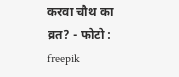करवा चौथ का व्रत? - फोटो : freepik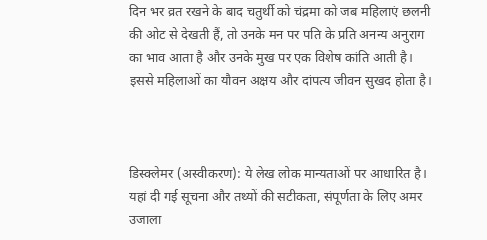दिन भर व्रत रखने के बाद चतुर्थी को चंद्रमा को जब महिलाएं छलनी की ओट से देखती हैं, तो उनके मन पर पति के प्रति अनन्य अनुराग का भाव आता है और उनके मुख पर एक विशेष कांति आती है। इससे महिलाओं का यौवन अक्षय और दांपत्य जीवन सुखद होता है।



डिस्क्लेमर (अस्वीकरण): ये लेख लोक मान्यताओं पर आधारित है। यहां दी गई सूचना और तथ्यों की सटीकता, संपूर्णता के लिए अमर उजाला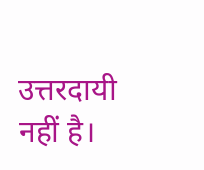उत्तरदायी नहीं है।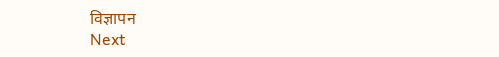विज्ञापन
Next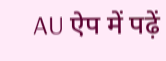AU ऐप में पढ़ें